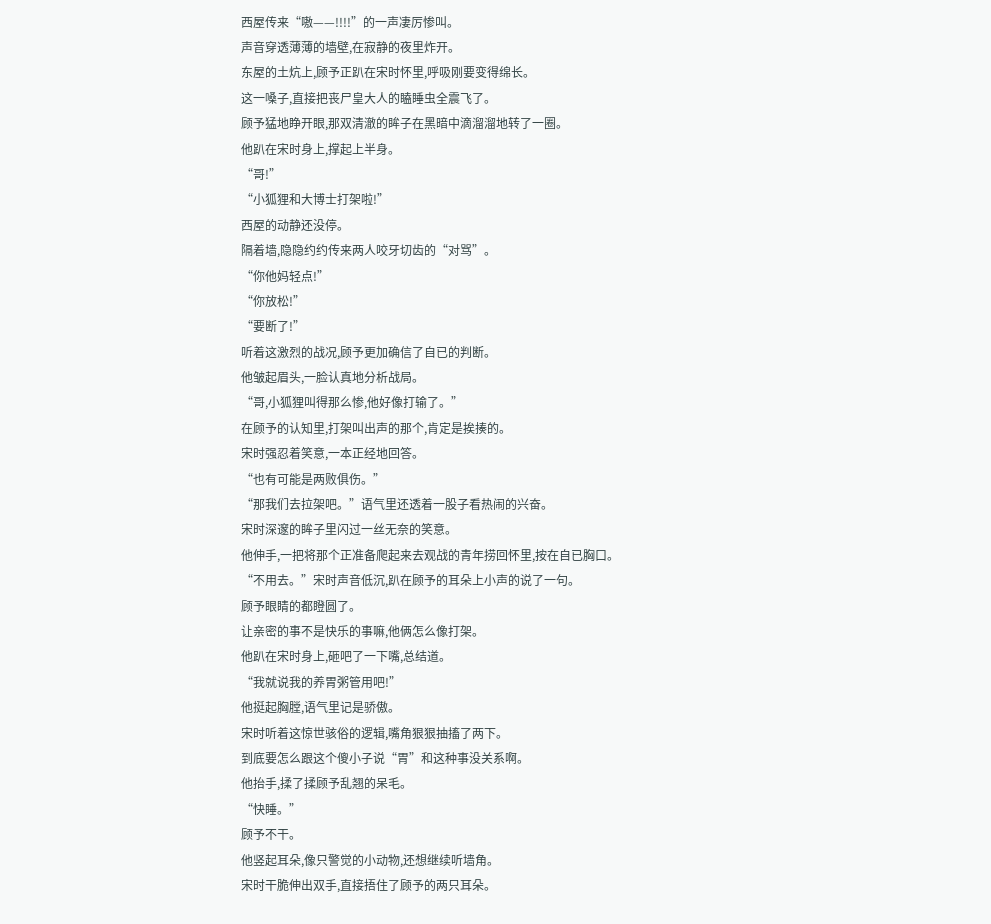西屋传来“嗷——!!!!”的一声凄厉惨叫。
声音穿透薄薄的墙壁,在寂静的夜里炸开。
东屋的土炕上,顾予正趴在宋时怀里,呼吸刚要变得绵长。
这一嗓子,直接把丧尸皇大人的瞌睡虫全震飞了。
顾予猛地睁开眼,那双清澈的眸子在黑暗中滴溜溜地转了一圈。
他趴在宋时身上,撑起上半身。
“哥!”
“小狐狸和大博士打架啦!”
西屋的动静还没停。
隔着墙,隐隐约约传来两人咬牙切齿的“对骂”。
“你他妈轻点!”
“你放松!”
“要断了!”
听着这激烈的战况,顾予更加确信了自已的判断。
他皱起眉头,一脸认真地分析战局。
“哥,小狐狸叫得那么惨,他好像打输了。”
在顾予的认知里,打架叫出声的那个,肯定是挨揍的。
宋时强忍着笑意,一本正经地回答。
“也有可能是两败俱伤。”
“那我们去拉架吧。”语气里还透着一股子看热闹的兴奋。
宋时深邃的眸子里闪过一丝无奈的笑意。
他伸手,一把将那个正准备爬起来去观战的青年捞回怀里,按在自已胸口。
“不用去。”宋时声音低沉,趴在顾予的耳朵上小声的说了一句。
顾予眼睛的都瞪圆了。
让亲密的事不是快乐的事嘛,他俩怎么像打架。
他趴在宋时身上,砸吧了一下嘴,总结道。
“我就说我的养胃粥管用吧!”
他挺起胸膛,语气里记是骄傲。
宋时听着这惊世骇俗的逻辑,嘴角狠狠抽搐了两下。
到底要怎么跟这个傻小子说“胃”和这种事没关系啊。
他抬手,揉了揉顾予乱翘的呆毛。
“快睡。”
顾予不干。
他竖起耳朵,像只警觉的小动物,还想继续听墙角。
宋时干脆伸出双手,直接捂住了顾予的两只耳朵。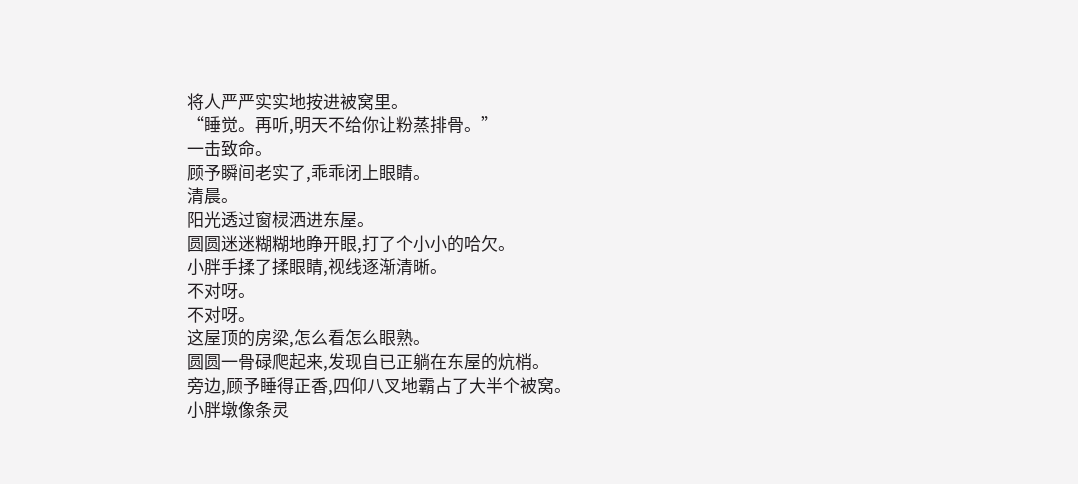将人严严实实地按进被窝里。
“睡觉。再听,明天不给你让粉蒸排骨。”
一击致命。
顾予瞬间老实了,乖乖闭上眼睛。
清晨。
阳光透过窗棂洒进东屋。
圆圆迷迷糊糊地睁开眼,打了个小小的哈欠。
小胖手揉了揉眼睛,视线逐渐清晰。
不对呀。
不对呀。
这屋顶的房梁,怎么看怎么眼熟。
圆圆一骨碌爬起来,发现自已正躺在东屋的炕梢。
旁边,顾予睡得正香,四仰八叉地霸占了大半个被窝。
小胖墩像条灵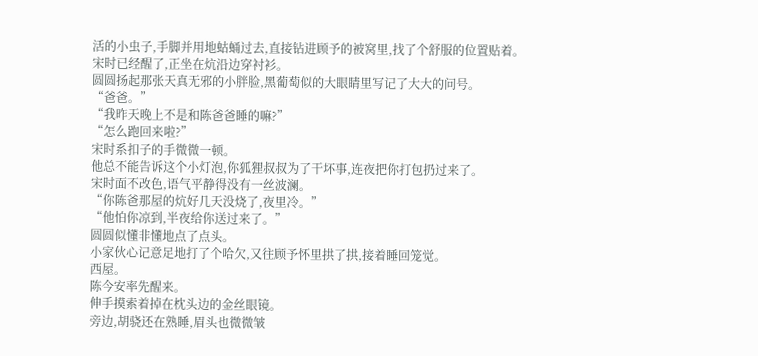活的小虫子,手脚并用地蛄蛹过去,直接钻进顾予的被窝里,找了个舒服的位置贴着。
宋时已经醒了,正坐在炕沿边穿衬衫。
圆圆扬起那张天真无邪的小胖脸,黑葡萄似的大眼睛里写记了大大的问号。
“爸爸。”
“我昨天晚上不是和陈爸爸睡的嘛?”
“怎么跑回来啦?”
宋时系扣子的手微微一顿。
他总不能告诉这个小灯泡,你狐狸叔叔为了干坏事,连夜把你打包扔过来了。
宋时面不改色,语气平静得没有一丝波澜。
“你陈爸那屋的炕好几天没烧了,夜里冷。”
“他怕你凉到,半夜给你送过来了。”
圆圆似懂非懂地点了点头。
小家伙心记意足地打了个哈欠,又往顾予怀里拱了拱,接着睡回笼觉。
西屋。
陈今安率先醒来。
伸手摸索着掉在枕头边的金丝眼镜。
旁边,胡骁还在熟睡,眉头也微微皱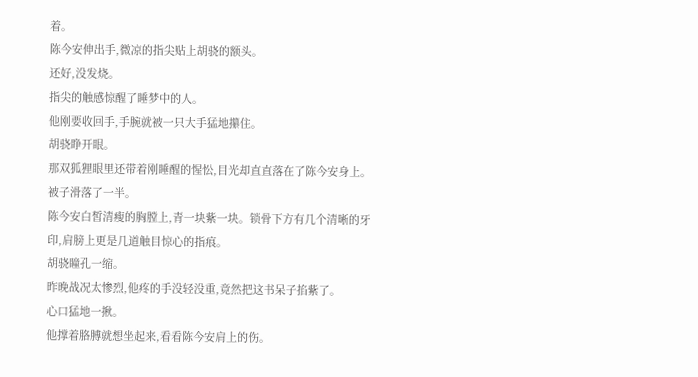着。
陈今安伸出手,微凉的指尖贴上胡骁的额头。
还好,没发烧。
指尖的触感惊醒了睡梦中的人。
他刚要收回手,手腕就被一只大手猛地攥住。
胡骁睁开眼。
那双狐狸眼里还带着刚睡醒的惺忪,目光却直直落在了陈今安身上。
被子滑落了一半。
陈今安白皙清瘦的胸膛上,青一块紫一块。锁骨下方有几个清晰的牙印,肩膀上更是几道触目惊心的指痕。
胡骁瞳孔一缩。
昨晚战况太惨烈,他疼的手没轻没重,竟然把这书呆子掐紫了。
心口猛地一揪。
他撑着胳膊就想坐起来,看看陈今安肩上的伤。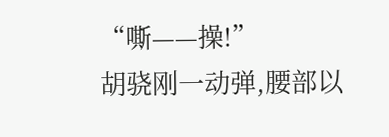“嘶——操!”
胡骁刚一动弹,腰部以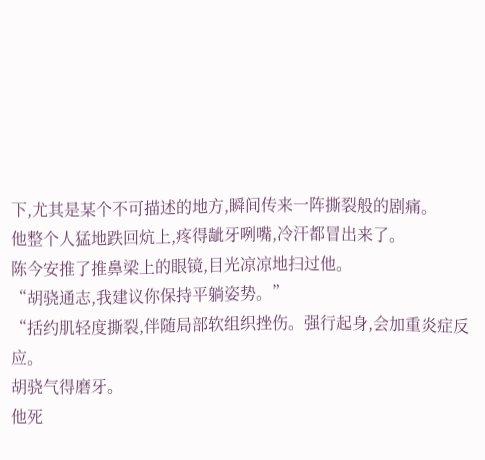下,尤其是某个不可描述的地方,瞬间传来一阵撕裂般的剧痛。
他整个人猛地跌回炕上,疼得龇牙咧嘴,冷汗都冒出来了。
陈今安推了推鼻梁上的眼镜,目光凉凉地扫过他。
“胡骁通志,我建议你保持平躺姿势。”
“括约肌轻度撕裂,伴随局部软组织挫伤。强行起身,会加重炎症反应。
胡骁气得磨牙。
他死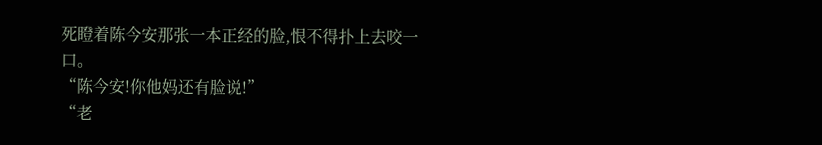死瞪着陈今安那张一本正经的脸,恨不得扑上去咬一口。
“陈今安!你他妈还有脸说!”
“老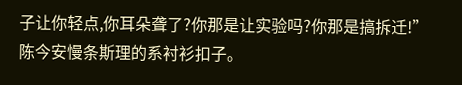子让你轻点,你耳朵聋了?你那是让实验吗?你那是搞拆迁!”
陈今安慢条斯理的系衬衫扣子。